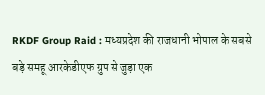RKDF Group Raid : मध्यप्रदेश की राजधानी भोपाल के सबसे बड़े समहू आरकेडीएफ ग्रुप से जुड़ा एक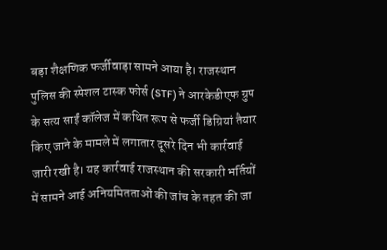बड़ा शैक्षणिक फर्जीवाड़ा सामने आया है। राजस्थान पुलिस की स्पेशल टास्क फोर्स (STF) ने आरकेडीएफ ग्रुप के सत्य साईं कॉलेज में कथित रूप से फर्जी डिग्रियां तैयार किए जाने के मामले में लगातार दूसरे दिन भी कार्रवाई जारी रखी है। यह कार्रवाई राजस्थान की सरकारी भर्तियों में सामने आई अनियमितताओं की जांच के तहत की जा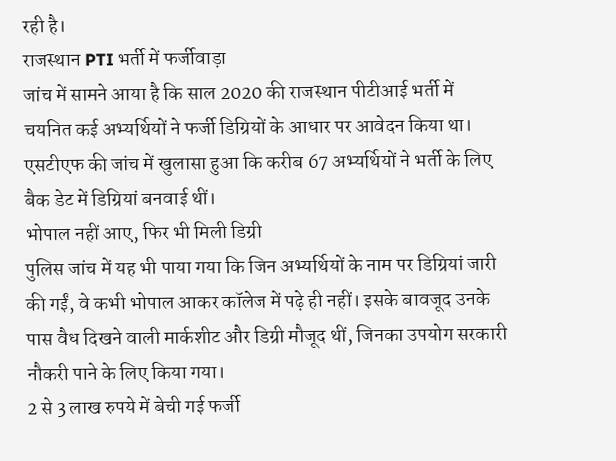रही है।
राजस्थान PTI भर्ती में फर्जीवाड़ा
जांच में सामने आया है कि साल 2020 की राजस्थान पीटीआई भर्ती में चयनित कई अभ्यर्थियों ने फर्जी डिग्रियों के आधार पर आवेदन किया था। एसटीएफ की जांच में खुलासा हुआ कि करीब 67 अभ्यर्थियों ने भर्ती के लिए बैक डेट में डिग्रियां बनवाई थीं।
भोपाल नहीं आए, फिर भी मिली डिग्री
पुलिस जांच में यह भी पाया गया कि जिन अभ्यर्थियों के नाम पर डिग्रियां जारी की गईं, वे कभी भोपाल आकर कॉलेज में पढ़े ही नहीं। इसके बावजूद उनके पास वैध दिखने वाली मार्कशीट और डिग्री मौजूद थीं, जिनका उपयोग सरकारी नौकरी पाने के लिए किया गया।
2 से 3 लाख रुपये में बेची गई फर्जी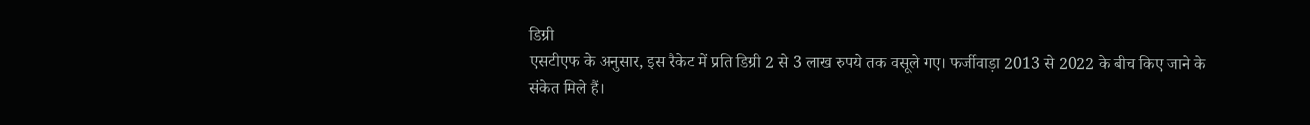डिग्री
एसटीएफ के अनुसार, इस रैकेट में प्रति डिग्री 2 से 3 लाख रुपये तक वसूले गए। फर्जीवाड़ा 2013 से 2022 के बीच किए जाने के संकेत मिले हैं।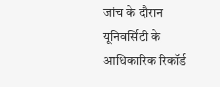जांच के दौरान यूनिवर्सिटी के आधिकारिक रिकॉर्ड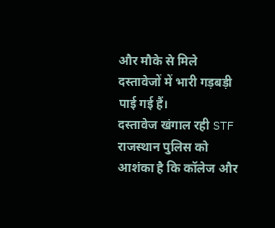और मौके से मिले दस्तावेजों में भारी गड़बड़ी पाई गई हैं।
दस्तावेज खंगाल रही STF
राजस्थान पुलिस को आशंका है कि कॉलेज और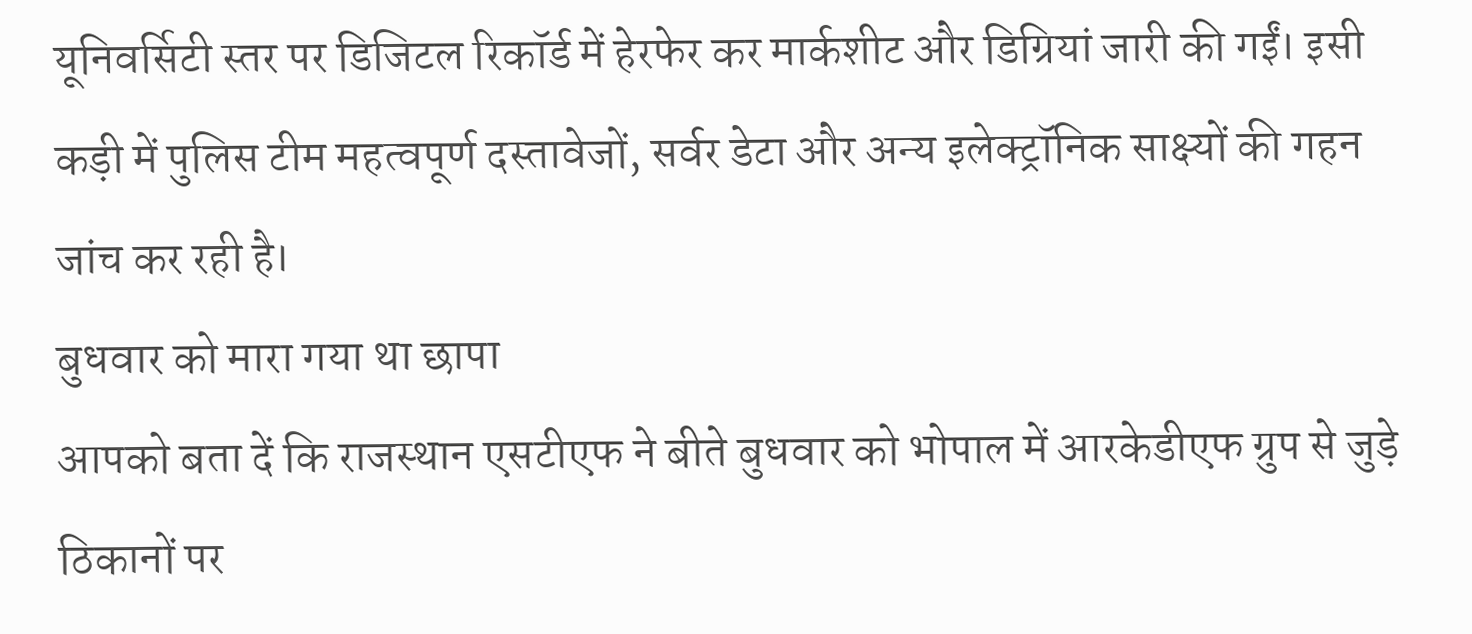यूनिवर्सिटी स्तर पर डिजिटल रिकॉर्ड में हेरफेर कर मार्कशीट और डिग्रियां जारी की गईं। इसी कड़ी में पुलिस टीम महत्वपूर्ण दस्तावेजों, सर्वर डेटा और अन्य इलेक्ट्रॉनिक साक्ष्यों की गहन जांच कर रही है।
बुधवार को मारा गया था छापा
आपको बता दें कि राजस्थान एसटीएफ ने बीते बुधवार को भोपाल में आरकेडीएफ ग्रुप से जुड़े ठिकानों पर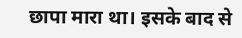छापा मारा था। इसके बाद से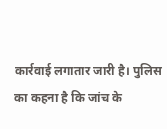कार्रवाई लगातार जारी है। पुलिस का कहना है कि जांच के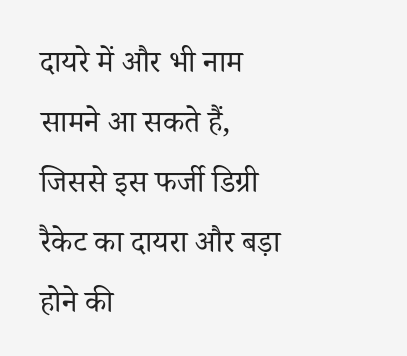दायरे में और भी नाम सामने आ सकते हैं, जिससे इस फर्जी डिग्री रैकेट का दायरा और बड़ा होने की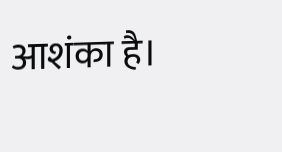आशंका है।